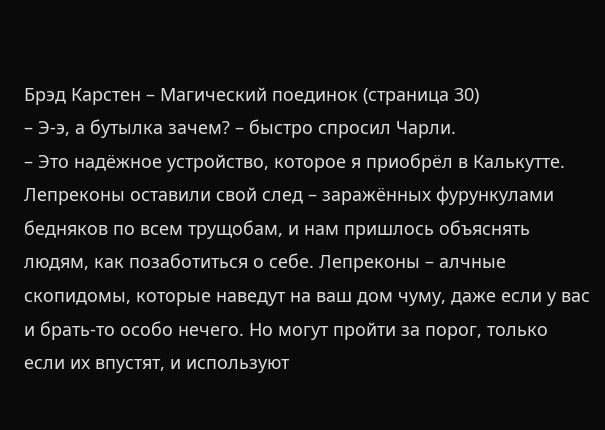Брэд Карстен – Магический поединок (страница 30)
– Э-э, а бутылка зачем? – быстро спросил Чарли.
– Это надёжное устройство, которое я приобрёл в Калькутте. Лепреконы оставили свой след – заражённых фурункулами бедняков по всем трущобам, и нам пришлось объяснять людям, как позаботиться о себе. Лепреконы – алчные скопидомы, которые наведут на ваш дом чуму, даже если у вас и брать-то особо нечего. Но могут пройти за порог, только если их впустят, и используют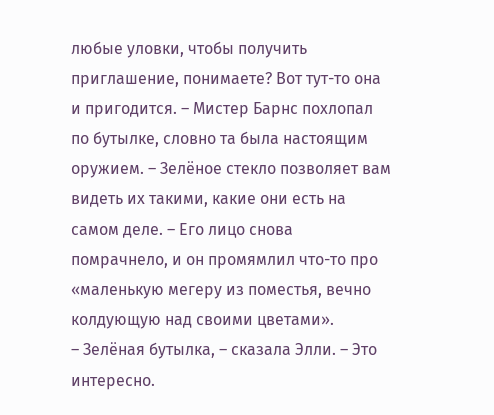любые уловки, чтобы получить приглашение, понимаете? Вот тут-то она и пригодится. – Мистер Барнс похлопал по бутылке, словно та была настоящим оружием. – Зелёное стекло позволяет вам видеть их такими, какие они есть на самом деле. – Его лицо снова помрачнело, и он промямлил что-то про «маленькую мегеру из поместья, вечно колдующую над своими цветами».
– Зелёная бутылка, – сказала Элли. – Это интересно.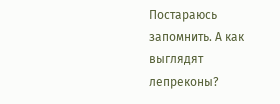Постараюсь запомнить. А как выглядят лепреконы?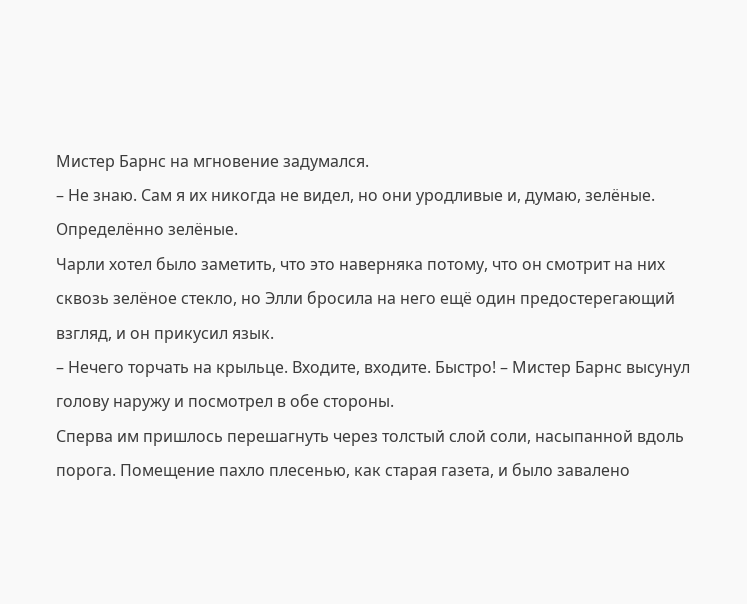Мистер Барнс на мгновение задумался.
– Не знаю. Сам я их никогда не видел, но они уродливые и, думаю, зелёные. Определённо зелёные.
Чарли хотел было заметить, что это наверняка потому, что он смотрит на них сквозь зелёное стекло, но Элли бросила на него ещё один предостерегающий взгляд, и он прикусил язык.
– Нечего торчать на крыльце. Входите, входите. Быстро! – Мистер Барнс высунул голову наружу и посмотрел в обе стороны.
Сперва им пришлось перешагнуть через толстый слой соли, насыпанной вдоль порога. Помещение пахло плесенью, как старая газета, и было завалено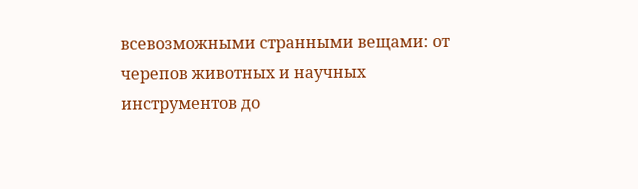всевозможными странными вещами: от черепов животных и научных инструментов до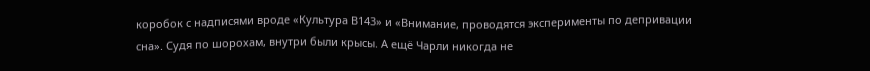коробок с надписями вроде «Культура В143» и «Внимание, проводятся эксперименты по депривации сна». Судя по шорохам, внутри были крысы. А ещё Чарли никогда не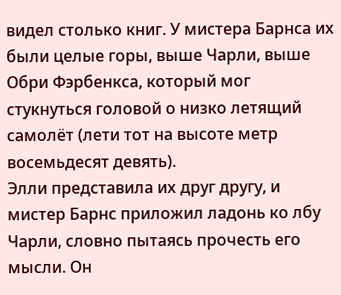видел столько книг. У мистера Барнса их были целые горы, выше Чарли, выше Обри Фэрбенкса, который мог стукнуться головой о низко летящий самолёт (лети тот на высоте метр восемьдесят девять).
Элли представила их друг другу, и мистер Барнс приложил ладонь ко лбу Чарли, словно пытаясь прочесть его мысли. Он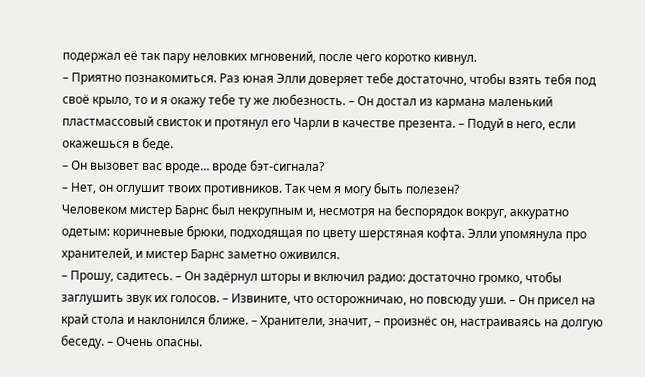подержал её так пару неловких мгновений, после чего коротко кивнул.
– Приятно познакомиться. Раз юная Элли доверяет тебе достаточно, чтобы взять тебя под своё крыло, то и я окажу тебе ту же любезность. – Он достал из кармана маленький пластмассовый свисток и протянул его Чарли в качестве презента. – Подуй в него, если окажешься в беде.
– Он вызовет вас вроде… вроде бэт-сигнала?
– Нет, он оглушит твоих противников. Так чем я могу быть полезен?
Человеком мистер Барнс был некрупным и, несмотря на беспорядок вокруг, аккуратно одетым: коричневые брюки, подходящая по цвету шерстяная кофта. Элли упомянула про хранителей, и мистер Барнс заметно оживился.
– Прошу, садитесь. – Он задёрнул шторы и включил радио: достаточно громко, чтобы заглушить звук их голосов. – Извините, что осторожничаю, но повсюду уши. – Он присел на край стола и наклонился ближе. – Хранители, значит, – произнёс он, настраиваясь на долгую беседу. – Очень опасны.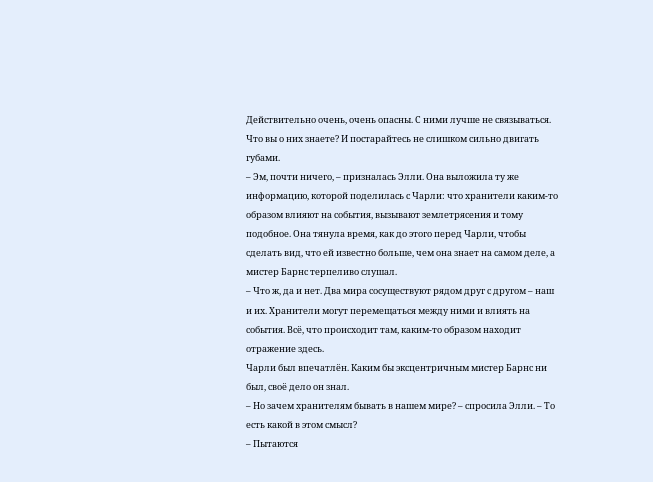Действительно очень, очень опасны. С ними лучше не связываться. Что вы о них знаете? И постарайтесь не слишком сильно двигать губами.
– Эм, почти ничего, – призналась Элли. Она выложила ту же информацию, которой поделилась с Чарли: что хранители каким-то образом влияют на события, вызывают землетрясения и тому подобное. Она тянула время, как до этого перед Чарли, чтобы сделать вид, что ей известно больше, чем она знает на самом деле, а мистер Барнс терпеливо слушал.
– Что ж, да и нет. Два мира сосуществуют рядом друг с другом – наш и их. Хранители могут перемещаться между ними и влиять на события. Всё, что происходит там, каким-то образом находит отражение здесь.
Чарли был впечатлён. Каким бы эксцентричным мистер Барнс ни был, своё дело он знал.
– Но зачем хранителям бывать в нашем мире? – спросила Элли. – То есть какой в этом смысл?
– Пытаются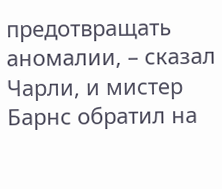предотвращать аномалии, – сказал Чарли, и мистер Барнс обратил на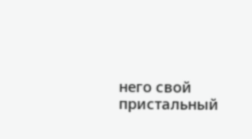него свой пристальный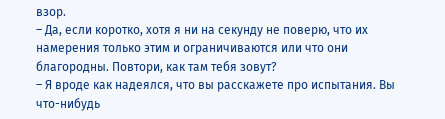взор.
– Да, если коротко, хотя я ни на секунду не поверю, что их намерения только этим и ограничиваются или что они благородны. Повтори, как там тебя зовут?
– Я вроде как надеялся, что вы расскажете про испытания. Вы что-нибудь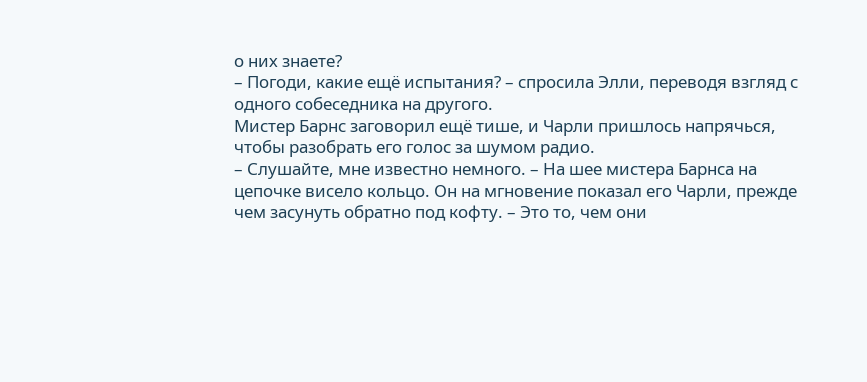о них знаете?
– Погоди, какие ещё испытания? – спросила Элли, переводя взгляд с одного собеседника на другого.
Мистер Барнс заговорил ещё тише, и Чарли пришлось напрячься, чтобы разобрать его голос за шумом радио.
– Слушайте, мне известно немного. – На шее мистера Барнса на цепочке висело кольцо. Он на мгновение показал его Чарли, прежде чем засунуть обратно под кофту. – Это то, чем они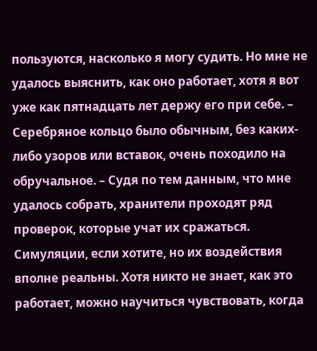пользуются, насколько я могу судить. Но мне не удалось выяснить, как оно работает, хотя я вот уже как пятнадцать лет держу его при себе. – Серебряное кольцо было обычным, без каких-либо узоров или вставок, очень походило на обручальное. – Судя по тем данным, что мне удалось собрать, хранители проходят ряд проверок, которые учат их сражаться. Симуляции, если хотите, но их воздействия вполне реальны. Хотя никто не знает, как это работает, можно научиться чувствовать, когда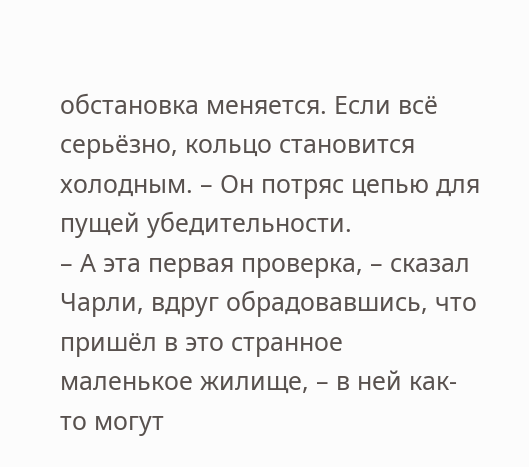обстановка меняется. Если всё серьёзно, кольцо становится холодным. – Он потряс цепью для пущей убедительности.
– А эта первая проверка, – сказал Чарли, вдруг обрадовавшись, что пришёл в это странное маленькое жилище, – в ней как-то могут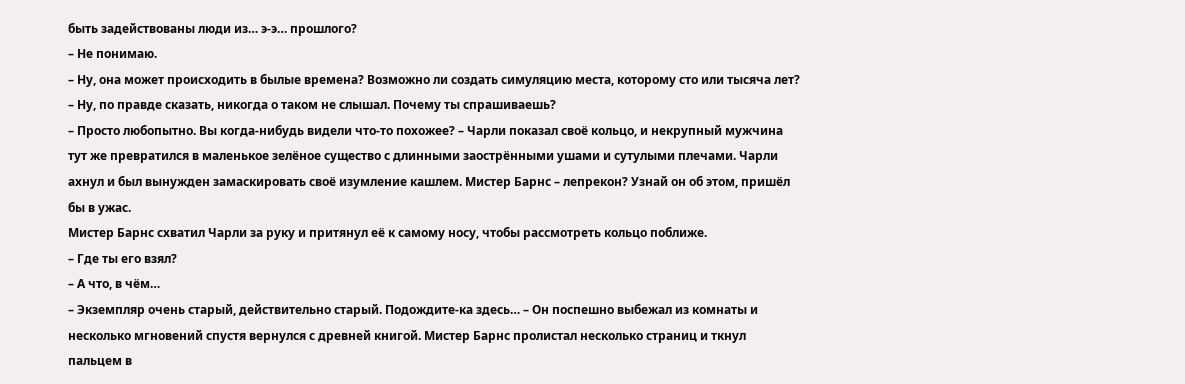быть задействованы люди из… э-э… прошлого?
– Не понимаю.
– Ну, она может происходить в былые времена? Возможно ли создать симуляцию места, которому сто или тысяча лет?
– Ну, по правде сказать, никогда о таком не слышал. Почему ты спрашиваешь?
– Просто любопытно. Вы когда-нибудь видели что-то похожее? – Чарли показал своё кольцо, и некрупный мужчина тут же превратился в маленькое зелёное существо с длинными заострёнными ушами и сутулыми плечами. Чарли ахнул и был вынужден замаскировать своё изумление кашлем. Мистер Барнс – лепрекон? Узнай он об этом, пришёл бы в ужас.
Мистер Барнс схватил Чарли за руку и притянул её к самому носу, чтобы рассмотреть кольцо поближе.
– Где ты его взял?
– А что, в чём…
– Экземпляр очень старый, действительно старый. Подождите-ка здесь… – Он поспешно выбежал из комнаты и несколько мгновений спустя вернулся с древней книгой. Мистер Барнс пролистал несколько страниц и ткнул пальцем в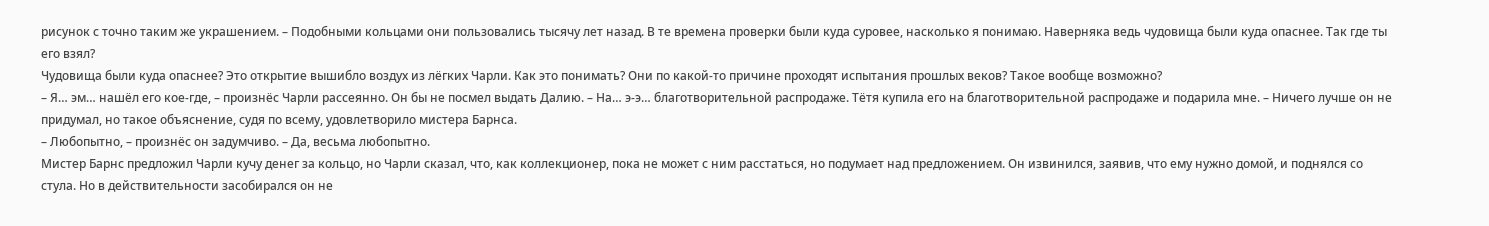рисунок с точно таким же украшением. – Подобными кольцами они пользовались тысячу лет назад. В те времена проверки были куда суровее, насколько я понимаю. Наверняка ведь чудовища были куда опаснее. Так где ты его взял?
Чудовища были куда опаснее? Это открытие вышибло воздух из лёгких Чарли. Как это понимать? Они по какой-то причине проходят испытания прошлых веков? Такое вообще возможно?
– Я… эм… нашёл его кое-где, – произнёс Чарли рассеянно. Он бы не посмел выдать Далию. – На… э-э… благотворительной распродаже. Тётя купила его на благотворительной распродаже и подарила мне. – Ничего лучше он не придумал, но такое объяснение, судя по всему, удовлетворило мистера Барнса.
– Любопытно, – произнёс он задумчиво. – Да, весьма любопытно.
Мистер Барнс предложил Чарли кучу денег за кольцо, но Чарли сказал, что, как коллекционер, пока не может с ним расстаться, но подумает над предложением. Он извинился, заявив, что ему нужно домой, и поднялся со стула. Но в действительности засобирался он не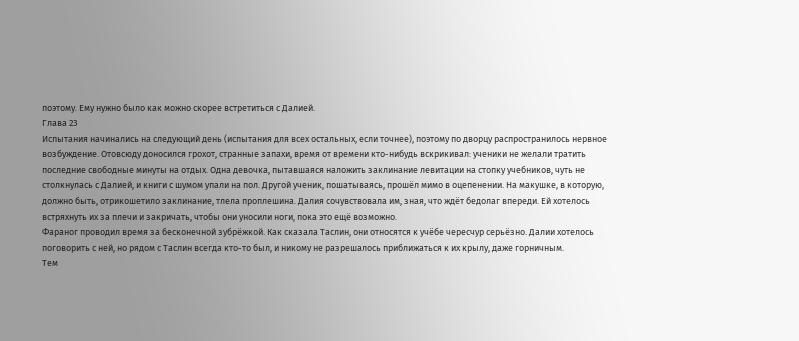поэтому. Ему нужно было как можно скорее встретиться с Далией.
Глава 23
Испытания начинались на следующий день (испытания для всех остальных, если точнее), поэтому по дворцу распространилось нервное возбуждение. Отовсюду доносился грохот, странные запахи, время от времени кто-нибудь вскрикивал: ученики не желали тратить последние свободные минуты на отдых. Одна девочка, пытавшаяся наложить заклинание левитации на стопку учебников, чуть не столкнулась с Далией, и книги с шумом упали на пол. Другой ученик, пошатываясь, прошёл мимо в оцепенении. На макушке, в которую, должно быть, отрикошетило заклинание, тлела проплешина. Далия сочувствовала им, зная, что ждёт бедолаг впереди. Ей хотелось встряхнуть их за плечи и закричать, чтобы они уносили ноги, пока это ещё возможно.
Фараног проводил время за бесконечной зубрёжкой. Как сказала Таслин, они относятся к учёбе чересчур серьёзно. Далии хотелось поговорить с ней, но рядом с Таслин всегда кто-то был, и никому не разрешалось приближаться к их крылу, даже горничным.
Тем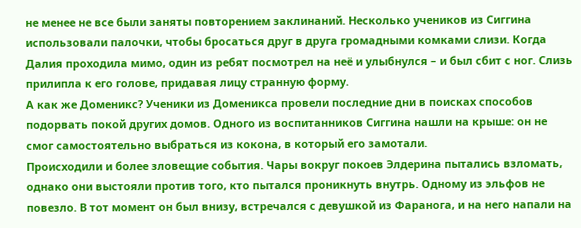не менее не все были заняты повторением заклинаний. Несколько учеников из Сиггина использовали палочки, чтобы бросаться друг в друга громадными комками слизи. Когда Далия проходила мимо, один из ребят посмотрел на неё и улыбнулся – и был сбит с ног. Слизь прилипла к его голове, придавая лицу странную форму.
А как же Доменикс? Ученики из Доменикса провели последние дни в поисках способов подорвать покой других домов. Одного из воспитанников Сиггина нашли на крыше: он не смог самостоятельно выбраться из кокона, в который его замотали.
Происходили и более зловещие события. Чары вокруг покоев Элдерина пытались взломать, однако они выстояли против того, кто пытался проникнуть внутрь. Одному из эльфов не повезло. В тот момент он был внизу, встречался с девушкой из Фаранога, и на него напали на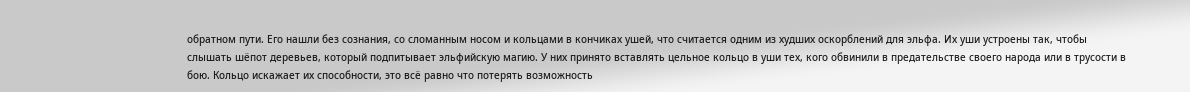обратном пути. Его нашли без сознания, со сломанным носом и кольцами в кончиках ушей, что считается одним из худших оскорблений для эльфа. Их уши устроены так, чтобы слышать шёпот деревьев, который подпитывает эльфийскую магию. У них принято вставлять цельное кольцо в уши тех, кого обвинили в предательстве своего народа или в трусости в бою. Кольцо искажает их способности, это всё равно что потерять возможность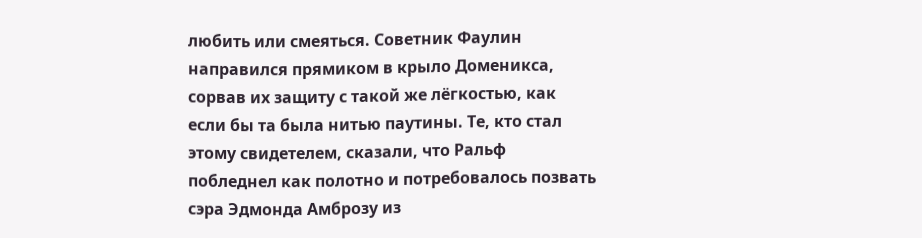любить или смеяться. Советник Фаулин направился прямиком в крыло Доменикса, сорвав их защиту с такой же лёгкостью, как если бы та была нитью паутины. Те, кто стал этому свидетелем, сказали, что Ральф побледнел как полотно и потребовалось позвать сэра Эдмонда Амброзу из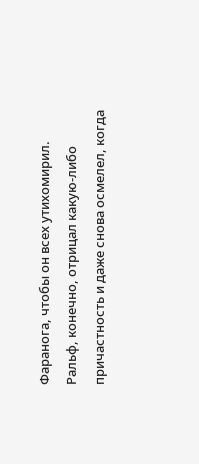Фаранога, чтобы он всех утихомирил. Ральф, конечно, отрицал какую-либо причастность и даже снова осмелел, когда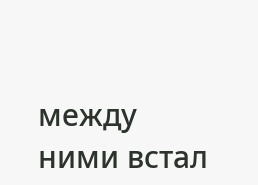между ними встал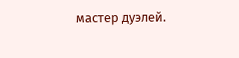мастер дуэлей.